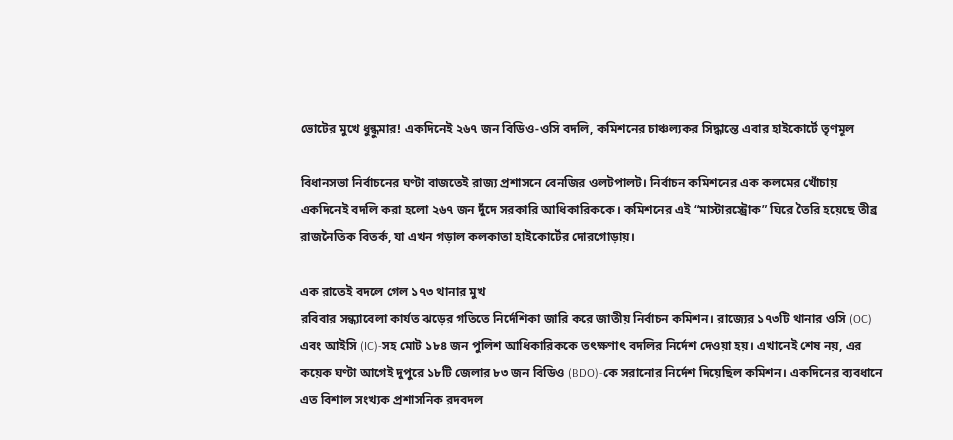ভোটের মুখে ধুন্ধুমার! একদিনেই ২৬৭ জন বিডিও-ওসি বদলি, কমিশনের চাঞ্চল্যকর সিদ্ধান্তে এবার হাইকোর্টে তৃণমূল

বিধানসভা নির্বাচনের ঘণ্টা বাজতেই রাজ্য প্রশাসনে বেনজির ওলটপালট। নির্বাচন কমিশনের এক কলমের খোঁচায় একদিনেই বদলি করা হলো ২৬৭ জন দুঁদে সরকারি আধিকারিককে। কমিশনের এই “মাস্টারস্ট্রোক” ঘিরে তৈরি হয়েছে তীব্র রাজনৈতিক বিতর্ক, যা এখন গড়াল কলকাতা হাইকোর্টের দোরগোড়ায়।

এক রাতেই বদলে গেল ১৭৩ থানার মুখ
রবিবার সন্ধ্যাবেলা কার্যত ঝড়ের গতিতে নির্দেশিকা জারি করে জাতীয় নির্বাচন কমিশন। রাজ্যের ১৭৩টি থানার ওসি (OC) এবং আইসি (IC)-সহ মোট ১৮৪ জন পুলিশ আধিকারিককে তৎক্ষণাৎ বদলির নির্দেশ দেওয়া হয়। এখানেই শেষ নয়, এর কয়েক ঘণ্টা আগেই দুপুরে ১৮টি জেলার ৮৩ জন বিডিও (BDO)-কে সরানোর নির্দেশ দিয়েছিল কমিশন। একদিনের ব্যবধানে এত বিশাল সংখ্যক প্রশাসনিক রদবদল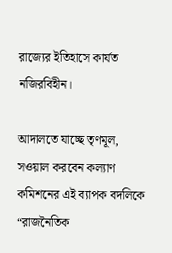রাজ্যের ইতিহাসে কার্যত নজিরবিহীন।

আদালতে যাচ্ছে তৃণমূল, সওয়াল করবেন কল্যাণ
কমিশনের এই ব্যাপক বদলিকে “রাজনৈতিক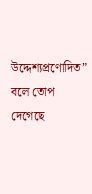উদ্দেশ্যপ্রণোদিত” বলে তোপ দেগেছে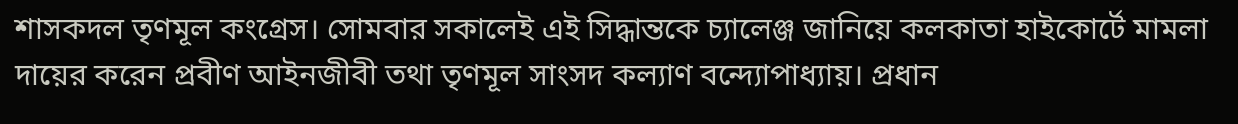শাসকদল তৃণমূল কংগ্রেস। সোমবার সকালেই এই সিদ্ধান্তকে চ্যালেঞ্জ জানিয়ে কলকাতা হাইকোর্টে মামলা দায়ের করেন প্রবীণ আইনজীবী তথা তৃণমূল সাংসদ কল্যাণ বন্দ্যোপাধ্যায়। প্রধান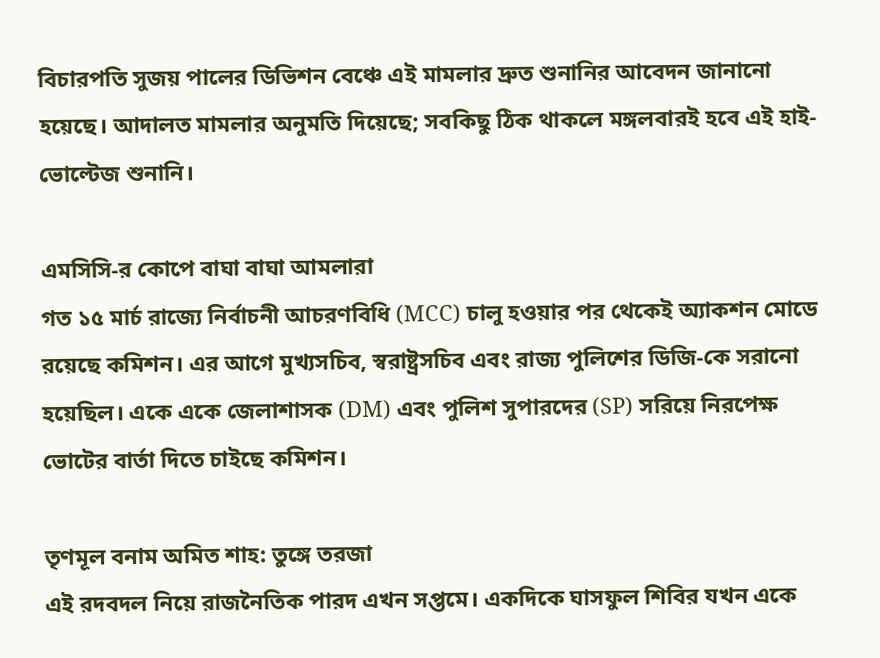বিচারপতি সুজয় পালের ডিভিশন বেঞ্চে এই মামলার দ্রুত শুনানির আবেদন জানানো হয়েছে। আদালত মামলার অনুমতি দিয়েছে; সবকিছু ঠিক থাকলে মঙ্গলবারই হবে এই হাই-ভোল্টেজ শুনানি।

এমসিসি-র কোপে বাঘা বাঘা আমলারা
গত ১৫ মার্চ রাজ্যে নির্বাচনী আচরণবিধি (MCC) চালু হওয়ার পর থেকেই অ্যাকশন মোডে রয়েছে কমিশন। এর আগে মুখ্যসচিব, স্বরাষ্ট্রসচিব এবং রাজ‍্য পুলিশের ডিজি-কে সরানো হয়েছিল। একে একে জেলাশাসক (DM) এবং পুলিশ সুপারদের (SP) সরিয়ে নিরপেক্ষ ভোটের বার্তা দিতে চাইছে কমিশন।

তৃণমূল বনাম অমিত শাহ: তুঙ্গে তরজা
এই রদবদল নিয়ে রাজনৈতিক পারদ এখন সপ্তমে। একদিকে ঘাসফুল শিবির যখন একে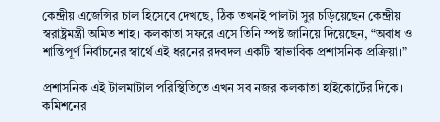কেন্দ্রীয় এজেন্সির চাল হিসেবে দেখছে, ঠিক তখনই পালটা সুর চড়িয়েছেন কেন্দ্রীয় স্বরাষ্ট্রমন্ত্রী অমিত শাহ। কলকাতা সফরে এসে তিনি স্পষ্ট জানিয়ে দিয়েছেন, “অবাধ ও শান্তিপূর্ণ নির্বাচনের স্বার্থে এই ধরনের রদবদল একটি স্বাভাবিক প্রশাসনিক প্রক্রিয়া।”

প্রশাসনিক এই টালমাটাল পরিস্থিতিতে এখন সব নজর কলকাতা হাইকোর্টের দিকে। কমিশনের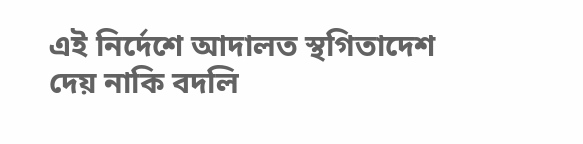এই নির্দেশে আদালত স্থগিতাদেশ দেয় নাকি বদলি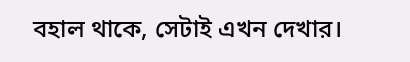বহাল থাকে, সেটাই এখন দেখার।